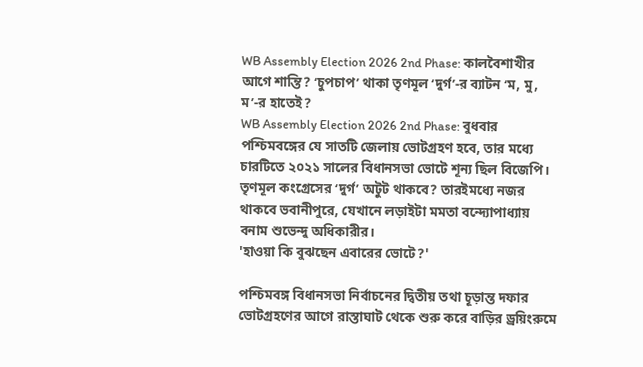WB Assembly Election 2026 2nd Phase: কালবৈশাখীর আগে শান্তি? ‘চুপচাপ’ থাকা তৃণমূল ‘দুর্গ’-র ব্যাটন ‘ম, মু, ম’-র হাতেই?
WB Assembly Election 2026 2nd Phase: বুধবার পশ্চিমবঙ্গের যে সাতটি জেলায় ভোটগ্রহণ হবে, তার মধ্যে চারটিতে ২০২১ সালের বিধানসভা ভোটে শূন্য ছিল বিজেপি। তৃণমূল কংগ্রেসের ‘দুর্গ’ অটুট থাকবে? তারইমধ্যে নজর থাকবে ভবানীপুরে, যেখানে লড়াইটা মমতা বন্দ্যোপাধ্যায় বনাম শুভেন্দু অধিকারীর।
'হাওয়া কি বুঝছেন এবারের ভোটে?'

পশ্চিমবঙ্গ বিধানসভা নির্বাচনের দ্বিতীয় তথা চূড়ান্ত দফার ভোটগ্রহণের আগে রাস্তাঘাট থেকে শুরু করে বাড়ির ড্রয়িংরুমে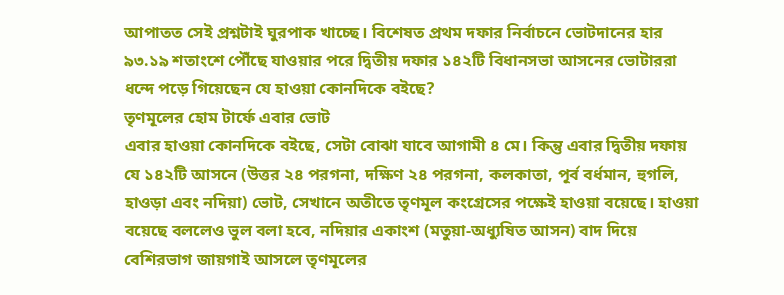আপাতত সেই প্রশ্নটাই ঘুরপাক খাচ্ছে। বিশেষত প্রথম দফার নির্বাচনে ভোটদানের হার ৯৩.১৯ শতাংশে পৌঁছে যাওয়ার পরে দ্বিতীয় দফার ১৪২টি বিধানসভা আসনের ভোটাররা ধন্দে পড়ে গিয়েছেন যে হাওয়া কোনদিকে বইছে?
তৃণমূলের হোম টার্ফে এবার ভোট
এবার হাওয়া কোনদিকে বইছে, সেটা বোঝা যাবে আগামী ৪ মে। কিন্তু এবার দ্বিতীয় দফায় যে ১৪২টি আসনে (উত্তর ২৪ পরগনা, দক্ষিণ ২৪ পরগনা, কলকাতা, পূর্ব বর্ধমান, হুগলি, হাওড়া এবং নদিয়া) ভোট, সেখানে অতীতে তৃণমূল কংগ্রেসের পক্ষেই হাওয়া বয়েছে। হাওয়া বয়েছে বললেও ভুল বলা হবে, নদিয়ার একাংশ (মতুয়া-অধ্যুষিত আসন) বাদ দিয়ে বেশিরভাগ জায়গাই আসলে তৃণমূলের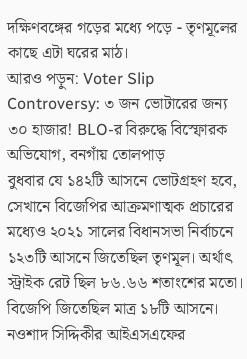দক্ষিণবঙ্গের গড়ের মধ্যে পড়ে - তৃণমূলের কাছে এটা ঘরের মাঠ।
আরও পড়ুন: Voter Slip Controversy: ৩ জন ভোটারের জন্য ৩০ হাজার! BLO-র বিরুদ্ধে বিস্ফোরক অভিযোগ, বনগাঁয় তোলপাড়
বুধবার যে ১৪২টি আসনে ভোটগ্রহণ হবে, সেখানে বিজেপির আক্রমণাত্মক প্রচারের মধ্যেও ২০২১ সালের বিধানসভা নির্বাচনে ১২৩টি আসনে জিতেছিল তৃণমূল। অর্থাৎ স্ট্রাইক রেট ছিল ৮৬.৬৬ শতাংশের মতো। বিজেপি জিতেছিল মাত্র ১৮টি আসনে। নওশাদ সিদ্দিকীর আইএসএফের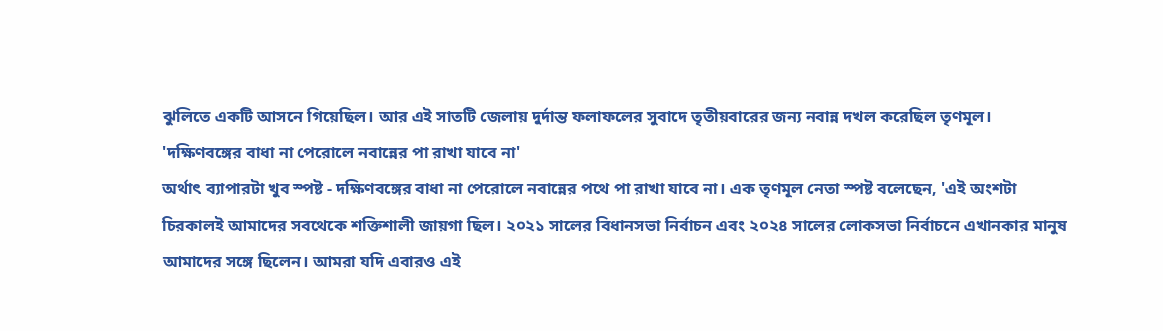ঝুলিতে একটি আসনে গিয়েছিল। আর এই সাতটি জেলায় দুর্দান্ত ফলাফলের সুবাদে তৃতীয়বারের জন্য নবান্ন দখল করেছিল তৃণমূল।
'দক্ষিণবঙ্গের বাধা না পেরোলে নবান্নের পা রাখা যাবে না'
অর্থাৎ ব্যাপারটা খুব স্পষ্ট - দক্ষিণবঙ্গের বাধা না পেরোলে নবান্নের পথে পা রাখা যাবে না। এক তৃণমূল নেতা স্পষ্ট বলেছেন, 'এই অংশটা চিরকালই আমাদের সবথেকে শক্তিশালী জায়গা ছিল। ২০২১ সালের বিধানসভা নির্বাচন এবং ২০২৪ সালের লোকসভা নির্বাচনে এখানকার মানুষ আমাদের সঙ্গে ছিলেন। আমরা যদি এবারও এই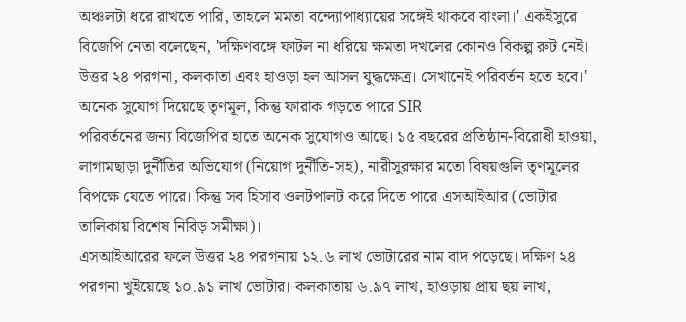অঞ্চলটা ধরে রাখতে পারি, তাহলে মমতা বন্দ্যোপাধ্যায়ের সঙ্গেই থাকবে বাংলা।' একইসুরে বিজেপি নেতা বলেছেন, 'দক্ষিণবঙ্গে ফাটল না ধরিয়ে ক্ষমতা দখলের কোনও বিকল্প রুট নেই। উত্তর ২৪ পরগনা, কলকাতা এবং হাওড়া হল আসল যুদ্ধক্ষেত্র। সেখানেই পরিবর্তন হতে হবে।'
অনেক সুযোগ দিয়েছে তৃণমূল, কিন্তু ফারাক গড়তে পারে SIR
পরিবর্তনের জন্য বিজেপির হাতে অনেক সুযোগও আছে। ১৫ বছরের প্রতিষ্ঠান-বিরোধী হাওয়া, লাগামছাড়া দুর্নীতির অভিযোগ (নিয়োগ দুর্নীতি-সহ), নারীসুরক্ষার মতো বিষয়গুলি তৃণমূলের বিপক্ষে যেতে পারে। কিন্তু সব হিসাব ওলটপালট করে দিতে পারে এসআইআর (ভোটার তালিকায় বিশেষ নিবিড় সমীক্ষা)।
এসআইআরের ফলে উত্তর ২৪ পরগনায় ১২.৬ লাখ ভোটারের নাম বাদ পড়েছে। দক্ষিণ ২৪ পরগনা খুইয়েছে ১০.৯১ লাখ ভোটার। কলকাতায় ৬.৯৭ লাখ, হাওড়ায় প্রায় ছয় লাখ,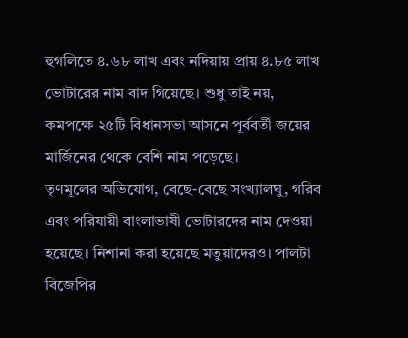হুগলিতে ৪.৬৮ লাখ এবং নদিয়ায় প্রায় ৪.৮৫ লাখ ভোটারের নাম বাদ গিয়েছে। শুধু তাই নয়, কমপক্ষে ২৫টি বিধানসভা আসনে পূর্ববর্তী জয়ের মার্জিনের থেকে বেশি নাম পড়েছে।
তৃণমূলের অভিযোগ, বেছে-বেছে সংখ্যালঘু, গরিব এবং পরিযায়ী বাংলাভাষী ভোটারদের নাম দেওয়া হয়েছে। নিশানা করা হয়েছে মতুয়াদেরও। পালটা বিজেপির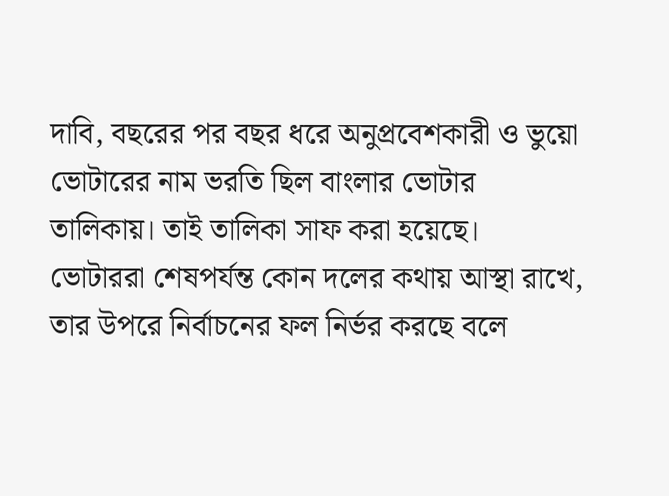দাবি, বছরের পর বছর ধরে অনুপ্রবেশকারী ও ভুয়ো ভোটারের নাম ভরতি ছিল বাংলার ভোটার তালিকায়। তাই তালিকা সাফ করা হয়েছে।
ভোটাররা শেষপর্যন্ত কোন দলের কথায় আস্থা রাখে, তার উপরে নির্বাচনের ফল নির্ভর করছে বলে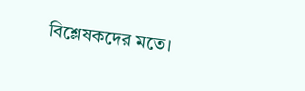বিশ্লেষকদের মতে।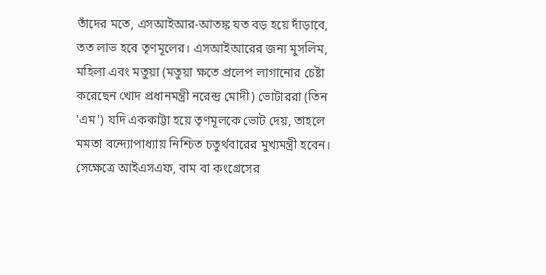তাঁদের মতে, এসআইআর-আতঙ্ক যত বড় হয়ে দাঁড়াবে, তত লাভ হবে তৃণমূলের। এসআইআরের জন্য মুসলিম, মহিলা এবং মতুয়া (মতুয়া ক্ষতে প্রলেপ লাগানোর চেষ্টা করেছেন খোদ প্রধানমন্ত্রী নরেন্দ্র মোদী) ভোটাররা (তিন 'এম') যদি এককাট্টা হয়ে তৃণমূলকে ভোট দেয়, তাহলে মমতা বন্দ্যোপাধ্যায় নিশ্চিত চতুর্থবারের মুখ্যমন্ত্রী হবেন। সেক্ষেত্রে আইএসএফ, বাম বা কংগ্রেসের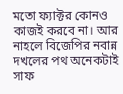মতো ফ্যাক্টর কোনও কাজই করবে না। আর নাহলে বিজেপির নবান্ন দখলের পথ অনেকটাই সাফ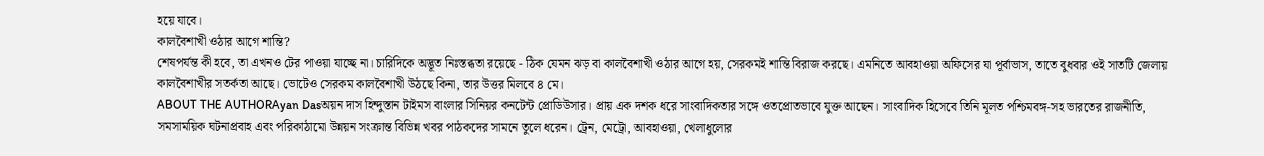হয়ে যাবে।
কালবৈশাখী ওঠার আগে শান্তি?
শেষপর্যন্ত কী হবে, তা এখনও টের পাওয়া যাচ্ছে না। চারিদিকে অদ্ভূত নিঃস্তব্ধতা রয়েছে - ঠিক যেমন ঝড় বা কালবৈশাখী ওঠার আগে হয়, সেরকমই শান্তি বিরাজ করছে। এমনিতে আবহাওয়া অফিসের যা পূর্বাভাস, তাতে বুধবার ওই সাতটি জেলায় কালবৈশাখীর সতর্কতা আছে। ভোটেও সেরকম কালবৈশাখী উঠছে কিনা, তার উত্তর মিলবে ৪ মে।
ABOUT THE AUTHORAyan Dasঅয়ন দাস হিন্দুস্তান টাইমস বাংলার সিনিয়র কনটেন্ট প্রোডিউসার। প্রায় এক দশক ধরে সাংবাদিকতার সঙ্গে ওতপ্রোতভাবে যুক্ত আছেন। সাংবাদিক হিসেবে তিনি মূলত পশ্চিমবঙ্গ-সহ ভারতের রাজনীতি, সমসাময়িক ঘটনাপ্রবাহ এবং পরিকাঠামো উন্নয়ন সংক্রান্ত বিভিন্ন খবর পাঠকদের সামনে তুলে ধরেন। ট্রেন, মেট্রো, আবহাওয়া, খেলাধুলোর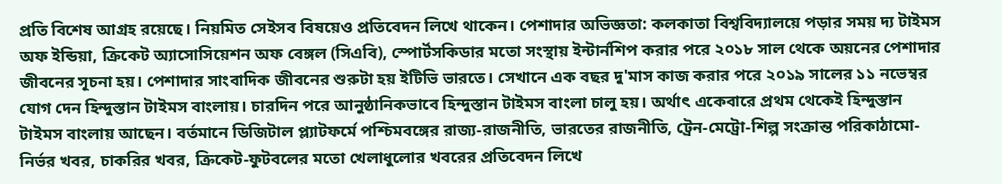প্রতি বিশেষ আগ্রহ রয়েছে। নিয়মিত সেইসব বিষয়েও প্রতিবেদন লিখে থাকেন। পেশাদার অভিজ্ঞতা: কলকাতা বিশ্ববিদ্যালয়ে পড়ার সময় দ্য টাইমস অফ ইন্ডিয়া, ক্রিকেট অ্যাসোসিয়েশন অফ বেঙ্গল (সিএবি), স্পোর্টসকিডার মতো সংস্থায় ইন্টার্নশিপ করার পরে ২০১৮ সাল থেকে অয়নের পেশাদার জীবনের সূচনা হয়। পেশাদার সাংবাদিক জীবনের শুরুটা হয় ইটিভি ভারতে। সেখানে এক বছর দু'মাস কাজ করার পরে ২০১৯ সালের ১১ নভেম্বর যোগ দেন হিন্দুস্তান টাইমস বাংলায়। চারদিন পরে আনুষ্ঠানিকভাবে হিন্দুস্তান টাইমস বাংলা চালু হয়। অর্থাৎ একেবারে প্রথম থেকেই হিন্দুস্তান টাইমস বাংলায় আছেন। বর্তমানে ডিজিটাল প্ল্যাটফর্মে পশ্চিমবঙ্গের রাজ্য-রাজনীতি, ভারতের রাজনীতি, ট্রেন-মেট্রো-শিল্প সংক্রান্ত পরিকাঠামো-নির্ভর খবর, চাকরির খবর, ক্রিকেট-ফুটবলের মতো খেলাধুলোর খবরের প্রতিবেদন লিখে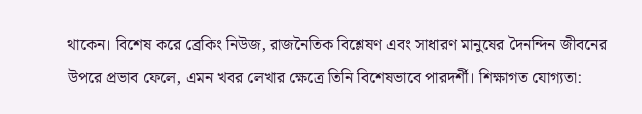থাকেন। বিশেষ করে ব্রেকিং নিউজ, রাজনৈতিক বিশ্লেষণ এবং সাধারণ মানুষের দৈনন্দিন জীবনের উপরে প্রভাব ফেলে, এমন খবর লেখার ক্ষেত্রে তিনি বিশেষভাবে পারদর্শী। শিক্ষাগত যোগ্যতা: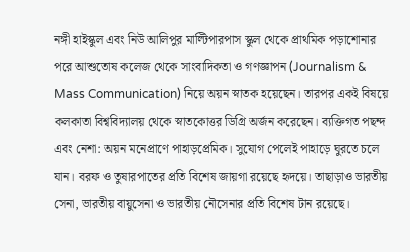নঙ্গী হাইস্কুল এবং নিউ আলিপুর মাল্টিপারপাস স্কুল থেকে প্রাথমিক পড়াশোনার পরে আশুতোষ কলেজ থেকে সাংবাদিকতা ও গণজ্ঞাপন (Journalism & Mass Communication) নিয়ে অয়ন স্নাতক হয়েছেন। তারপর একই বিষয়ে কলকাতা বিশ্ববিদ্যালয় থেকে স্নাতকোত্তর ডিগ্রি অর্জন করেছেন। ব্যক্তিগত পছন্দ এবং নেশা: অয়ন মনেপ্রাণে পাহাড়প্রেমিক। সুযোগ পেলেই পাহাড়ে ঘুরতে চলে যান। বরফ ও তুষারপাতের প্রতি বিশেষ জায়গা রয়েছে হৃদয়ে। তাছাড়াও ভারতীয় সেনা, ভারতীয় বায়ুসেনা ও ভারতীয় নৌসেনার প্রতি বিশেষ টান রয়েছে।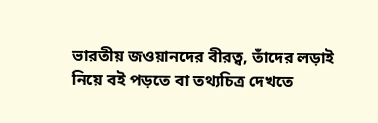ভারতীয় জওয়ানদের বীরত্ব, তাঁদের লড়াই নিয়ে বই পড়তে বা তথ্যচিত্র দেখতে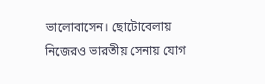ভালোবাসেন। ছোটোবেলায় নিজেরও ভারতীয় সেনায় যোগ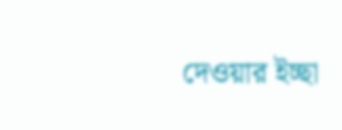দেওয়ার ইচ্ছা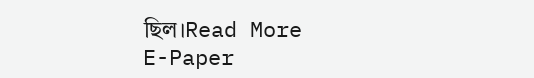ছিল।Read More
E-Paper